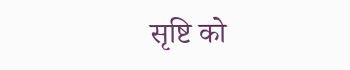सृष्टि को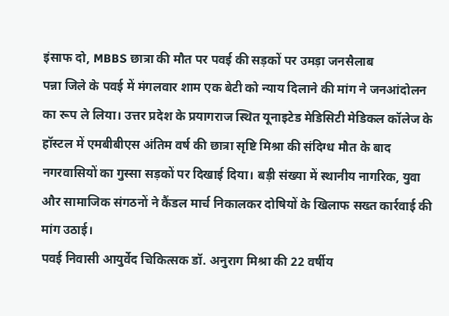इंसाफ दो, MBBS छात्रा की मौत पर पवई की सड़कों पर उमड़ा जनसैलाब
पन्ना जिले के पवई में मंगलवार शाम एक बेटी को न्याय दिलाने की मांग ने जनआंदोलन का रूप ले लिया। उत्तर प्रदेश के प्रयागराज स्थित यूनाइटेड मेडिसिटी मेडिकल कॉलेज के हॉस्टल में एमबीबीएस अंतिम वर्ष की छात्रा सृष्टि मिश्रा की संदिग्ध मौत के बाद नगरवासियों का गुस्सा सड़कों पर दिखाई दिया। बड़ी संख्या में स्थानीय नागरिक, युवा और सामाजिक संगठनों ने कैंडल मार्च निकालकर दोषियों के खिलाफ सख्त कार्रवाई की मांग उठाई।
पवई निवासी आयुर्वेद चिकित्सक डॉ. अनुराग मिश्रा की 22 वर्षीय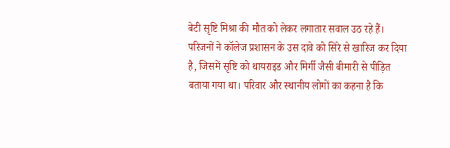बेटी सृष्टि मिश्रा की मौत को लेकर लगातार सवाल उठ रहे हैं। परिजनों ने कॉलेज प्रशासन के उस दावे को सिरे से खारिज कर दिया है, जिसमें सृष्टि को थायराइड और मिर्गी जैसी बीमारी से पीड़ित बताया गया था। परिवार और स्थानीय लोगों का कहना है कि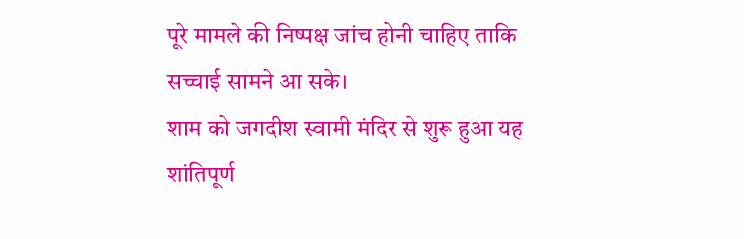पूरे मामले की निष्पक्ष जांच होनी चाहिए ताकि सच्चाई सामने आ सके।
शाम को जगदीश स्वामी मंदिर से शुरू हुआ यह शांतिपूर्ण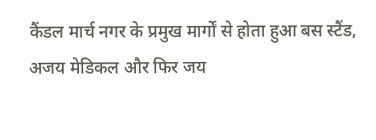कैंडल मार्च नगर के प्रमुख मार्गों से होता हुआ बस स्टैंड, अजय मेडिकल और फिर जय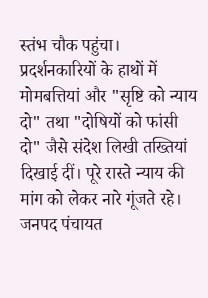स्तंभ चौक पहुंचा। प्रदर्शनकारियों के हाथों में मोमबत्तियां और "सृष्टि को न्याय दो" तथा "दोषियों को फांसी दो" जैसे संदेश लिखी तख्तियां दिखाई दीं। पूरे रास्ते न्याय की मांग को लेकर नारे गूंजते रहे।
जनपद पंचायत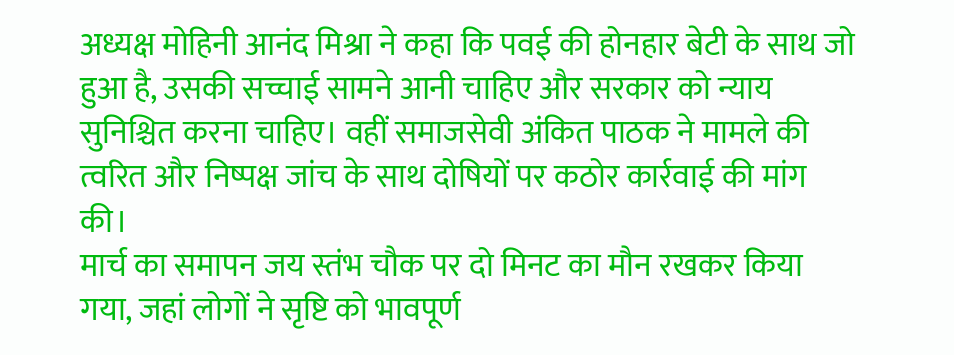अध्यक्ष मोहिनी आनंद मिश्रा ने कहा कि पवई की होनहार बेटी के साथ जो हुआ है, उसकी सच्चाई सामने आनी चाहिए और सरकार को न्याय सुनिश्चित करना चाहिए। वहीं समाजसेवी अंकित पाठक ने मामले की त्वरित और निष्पक्ष जांच के साथ दोषियों पर कठोर कार्रवाई की मांग की।
मार्च का समापन जय स्तंभ चौक पर दो मिनट का मौन रखकर किया गया, जहां लोगों ने सृष्टि को भावपूर्ण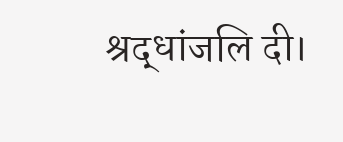श्रद्धांजलि दी।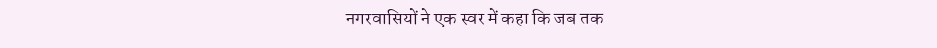नगरवासियों ने एक स्वर में कहा कि जब तक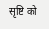सृष्टि को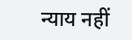न्याय नहीं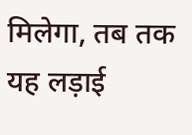मिलेगा, तब तक यह लड़ाई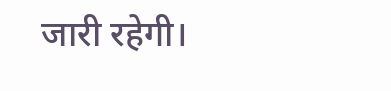जारी रहेगी।